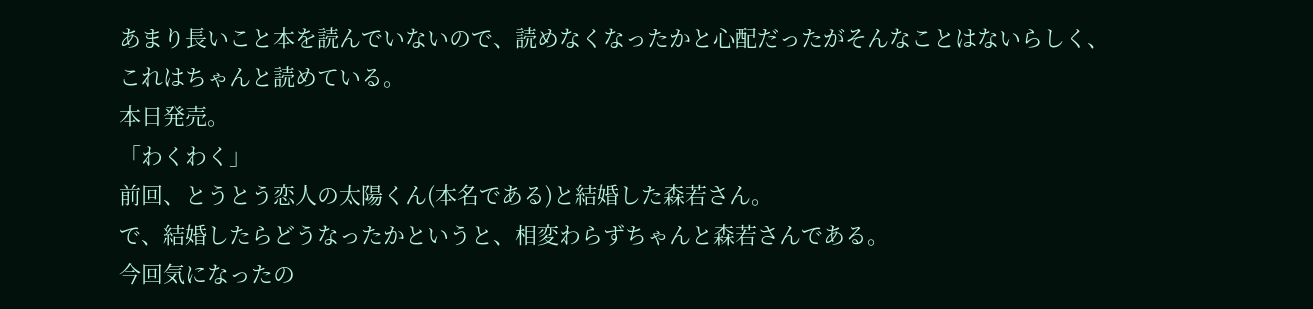あまり長いこと本を読んでいないので、読めなくなったかと心配だったがそんなことはないらしく、これはちゃんと読めている。
本日発売。
「わくわく」
前回、とうとう恋人の太陽くん(本名である)と結婚した森若さん。
で、結婚したらどうなったかというと、相変わらずちゃんと森若さんである。
今回気になったの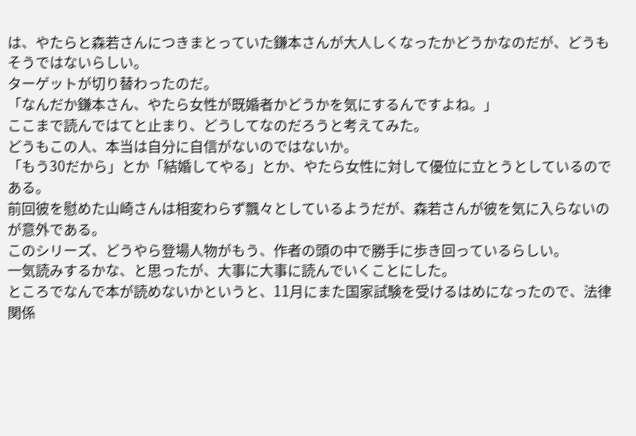は、やたらと森若さんにつきまとっていた鎌本さんが大人しくなったかどうかなのだが、どうもそうではないらしい。
ターゲットが切り替わったのだ。
「なんだか鎌本さん、やたら女性が既婚者かどうかを気にするんですよね。」
ここまで読んではてと止まり、どうしてなのだろうと考えてみた。
どうもこの人、本当は自分に自信がないのではないか。
「もう30だから」とか「結婚してやる」とか、やたら女性に対して優位に立とうとしているのである。
前回彼を慰めた山崎さんは相変わらず飄々としているようだが、森若さんが彼を気に入らないのが意外である。
このシリーズ、どうやら登場人物がもう、作者の頭の中で勝手に歩き回っているらしい。
一気読みするかな、と思ったが、大事に大事に読んでいくことにした。
ところでなんで本が読めないかというと、11月にまた国家試験を受けるはめになったので、法律関係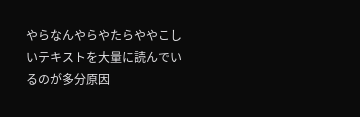やらなんやらやたらややこしいテキストを大量に読んでいるのが多分原因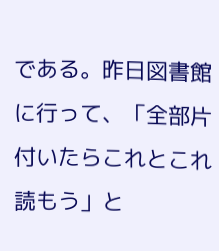である。昨日図書館に行って、「全部片付いたらこれとこれ読もう」と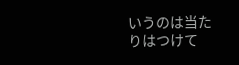いうのは当たりはつけて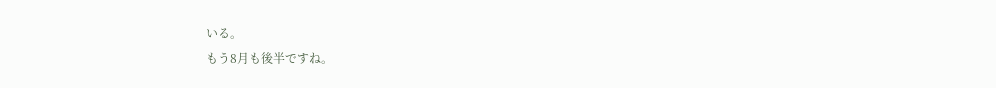いる。
もう8月も後半ですね。